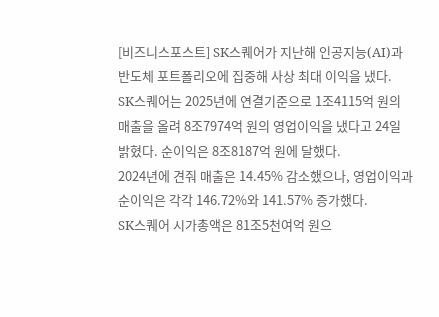[비즈니스포스트] SK스퀘어가 지난해 인공지능(AI)과 반도체 포트폴리오에 집중해 사상 최대 이익을 냈다.
SK스퀘어는 2025년에 연결기준으로 1조4115억 원의 매출을 올려 8조7974억 원의 영업이익을 냈다고 24일 밝혔다. 순이익은 8조8187억 원에 달했다.
2024년에 견줘 매출은 14.45% 감소했으나, 영업이익과 순이익은 각각 146.72%와 141.57% 증가했다.
SK스퀘어 시가총액은 81조5천여억 원으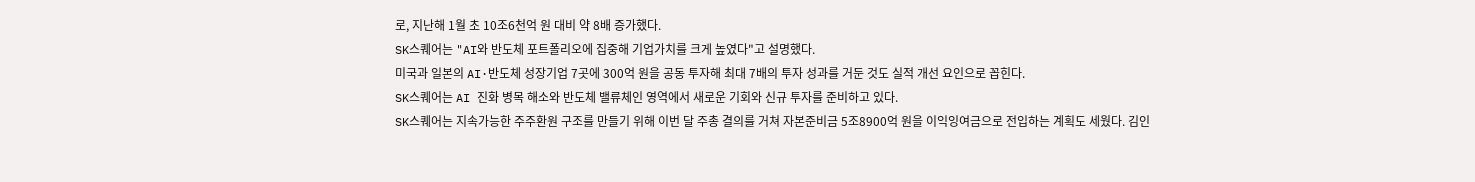로, 지난해 1월 초 10조6천억 원 대비 약 8배 증가했다.
SK스퀘어는 "AI와 반도체 포트폴리오에 집중해 기업가치를 크게 높였다"고 설명했다.
미국과 일본의 AI·반도체 성장기업 7곳에 300억 원을 공동 투자해 최대 7배의 투자 성과를 거둔 것도 실적 개선 요인으로 꼽힌다.
SK스퀘어는 AI 진화 병목 해소와 반도체 밸류체인 영역에서 새로운 기회와 신규 투자를 준비하고 있다.
SK스퀘어는 지속가능한 주주환원 구조를 만들기 위해 이번 달 주총 결의를 거쳐 자본준비금 5조8900억 원을 이익잉여금으로 전입하는 계획도 세웠다. 김인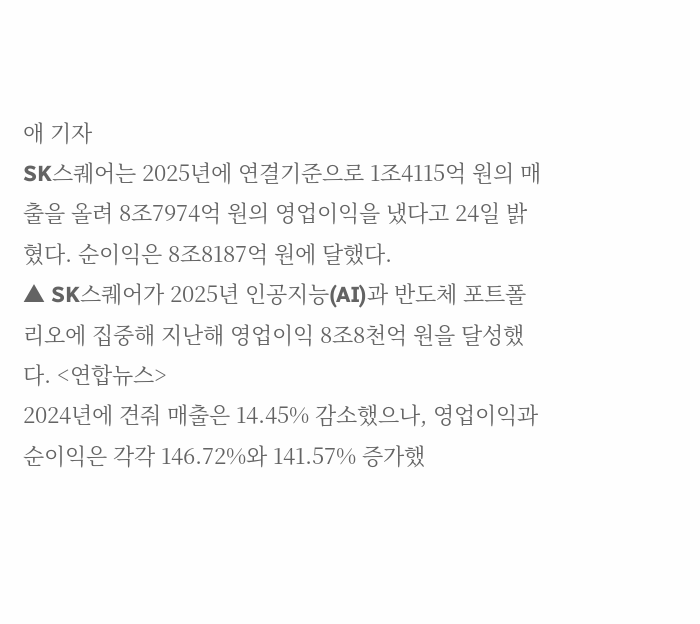애 기자
SK스퀘어는 2025년에 연결기준으로 1조4115억 원의 매출을 올려 8조7974억 원의 영업이익을 냈다고 24일 밝혔다. 순이익은 8조8187억 원에 달했다.
▲ SK스퀘어가 2025년 인공지능(AI)과 반도체 포트폴리오에 집중해 지난해 영업이익 8조8천억 원을 달성했다. <연합뉴스>
2024년에 견줘 매출은 14.45% 감소했으나, 영업이익과 순이익은 각각 146.72%와 141.57% 증가했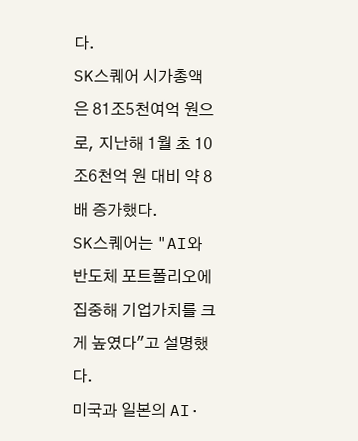다.
SK스퀘어 시가총액은 81조5천여억 원으로, 지난해 1월 초 10조6천억 원 대비 약 8배 증가했다.
SK스퀘어는 "AI와 반도체 포트폴리오에 집중해 기업가치를 크게 높였다"고 설명했다.
미국과 일본의 AI·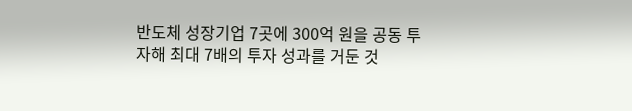반도체 성장기업 7곳에 300억 원을 공동 투자해 최대 7배의 투자 성과를 거둔 것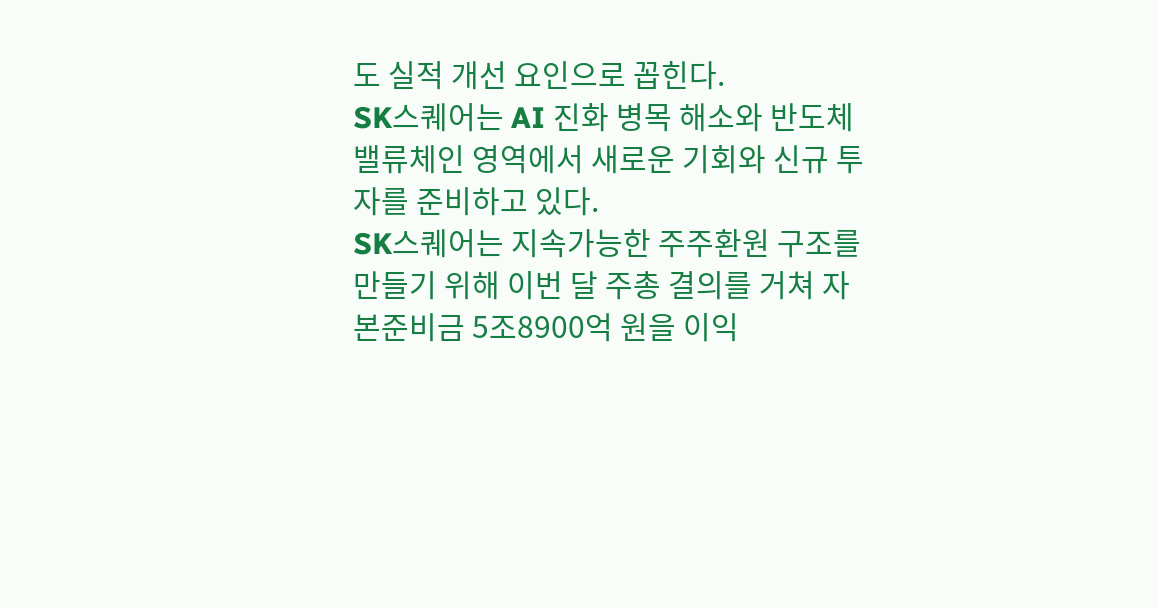도 실적 개선 요인으로 꼽힌다.
SK스퀘어는 AI 진화 병목 해소와 반도체 밸류체인 영역에서 새로운 기회와 신규 투자를 준비하고 있다.
SK스퀘어는 지속가능한 주주환원 구조를 만들기 위해 이번 달 주총 결의를 거쳐 자본준비금 5조8900억 원을 이익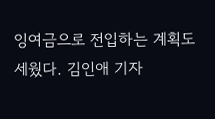잉여금으로 전입하는 계획도 세웠다. 김인애 기자